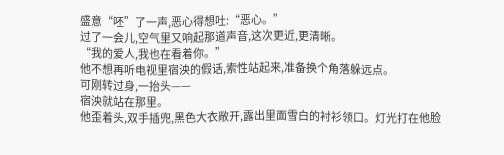盛意“呸”了一声,恶心得想吐:“恶心。”
过了一会儿,空气里又响起那道声音,这次更近,更清晰。
“我的爱人,我也在看着你。”
他不想再听电视里宿泱的假话,索性站起来,准备换个角落躲远点。
可刚转过身,一抬头——
宿泱就站在那里。
他歪着头,双手插兜,黑色大衣敞开,露出里面雪白的衬衫领口。灯光打在他脸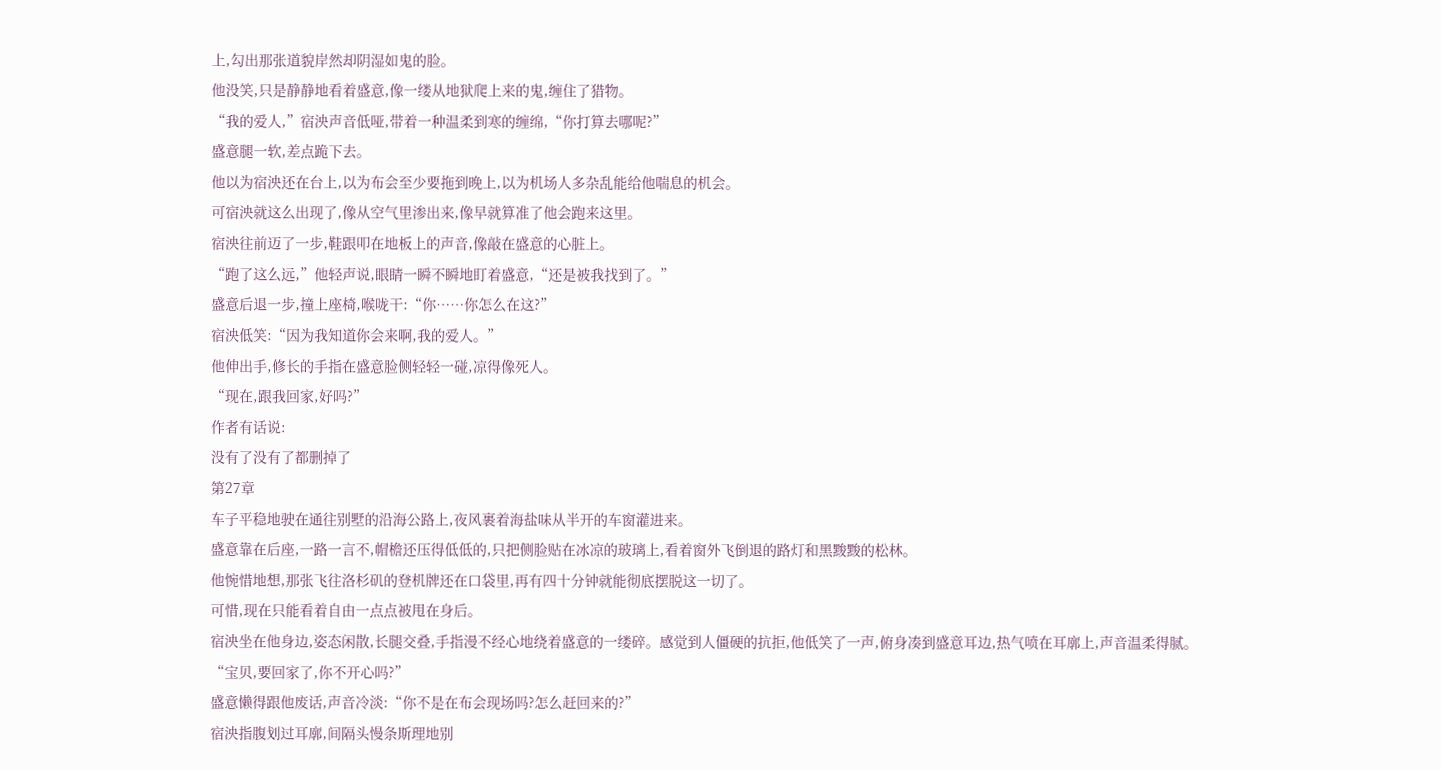上,勾出那张道貌岸然却阴湿如鬼的脸。
他没笑,只是静静地看着盛意,像一缕从地狱爬上来的鬼,缠住了猎物。
“我的爱人,”宿泱声音低哑,带着一种温柔到寒的缠绵,“你打算去哪呢?”
盛意腿一软,差点跪下去。
他以为宿泱还在台上,以为布会至少要拖到晚上,以为机场人多杂乱能给他喘息的机会。
可宿泱就这么出现了,像从空气里渗出来,像早就算准了他会跑来这里。
宿泱往前迈了一步,鞋跟叩在地板上的声音,像敲在盛意的心脏上。
“跑了这么远,”他轻声说,眼睛一瞬不瞬地盯着盛意,“还是被我找到了。”
盛意后退一步,撞上座椅,喉咙干:“你……你怎么在这?”
宿泱低笑:“因为我知道你会来啊,我的爱人。”
他伸出手,修长的手指在盛意脸侧轻轻一碰,凉得像死人。
“现在,跟我回家,好吗?”
作者有话说:
没有了没有了都删掉了
第27章
车子平稳地驶在通往别墅的沿海公路上,夜风裹着海盐味从半开的车窗灌进来。
盛意靠在后座,一路一言不,帽檐还压得低低的,只把侧脸贴在冰凉的玻璃上,看着窗外飞倒退的路灯和黑黢黢的松林。
他惋惜地想,那张飞往洛杉矶的登机牌还在口袋里,再有四十分钟就能彻底摆脱这一切了。
可惜,现在只能看着自由一点点被甩在身后。
宿泱坐在他身边,姿态闲散,长腿交叠,手指漫不经心地绕着盛意的一缕碎。感觉到人僵硬的抗拒,他低笑了一声,俯身凑到盛意耳边,热气喷在耳廓上,声音温柔得腻。
“宝贝,要回家了,你不开心吗?”
盛意懒得跟他废话,声音冷淡:“你不是在布会现场吗?怎么赶回来的?”
宿泱指腹划过耳廓,间隔头慢条斯理地别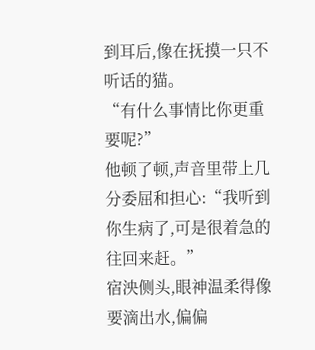到耳后,像在抚摸一只不听话的猫。
“有什么事情比你更重要呢?”
他顿了顿,声音里带上几分委屈和担心:“我听到你生病了,可是很着急的往回来赶。”
宿泱侧头,眼神温柔得像要滴出水,偏偏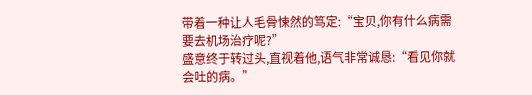带着一种让人毛骨悚然的笃定:“宝贝,你有什么病需要去机场治疗呢?”
盛意终于转过头,直视着他,语气非常诚恳:“看见你就会吐的病。”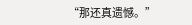“那还真遗憾。”